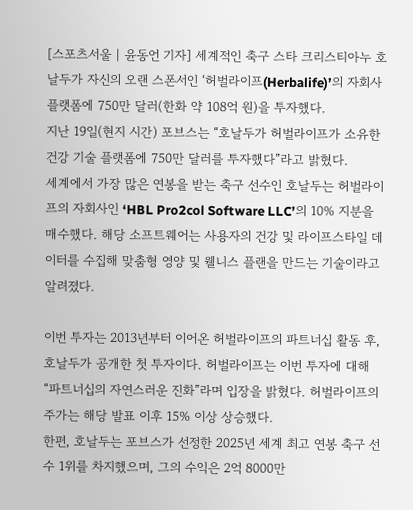[스포츠서울 | 윤동언 기자] 세계적인 축구 스타 크리스티아누 호날두가 자신의 오랜 스폰서인 ‘허벌라이프(Herbalife)’의 자회사 플랫폼에 750만 달러(한화 약 108억 원)을 투자했다.
지난 19일(현지 시간) 포브스는 “호날두가 허벌라이프가 소유한 건강 기술 플랫폼에 750만 달러를 투자했다”라고 밝혔다.
세계에서 가장 많은 연봉을 받는 축구 선수인 호날두는 허벌라이프의 자회사인 ‘HBL Pro2col Software LLC’의 10% 지분을 매수했다. 해당 소프트웨어는 사용자의 건강 및 라이프스타일 데이터를 수집해 맞춤형 영양 및 웰니스 플랜을 만드는 기술이라고 알려졌다.

이번 투자는 2013년부터 이어온 허벌라이프의 파트너십 활동 후, 호날두가 공개한 첫 투자이다. 허벌라이프는 이번 투자에 대해 “파트너십의 자연스러운 진화”라며 입장을 밝혔다. 허벌라이프의 주가는 해당 발표 이후 15% 이상 상승했다.
한편, 호날두는 포브스가 선정한 2025년 세계 최고 연봉 축구 선수 1위를 차지했으며, 그의 수익은 2억 8000만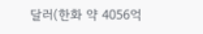달러(한화 약 4056억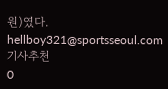원)였다. hellboy321@sportsseoul.com
기사추천
0